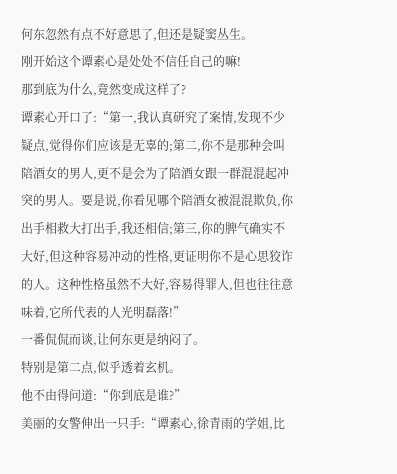何东忽然有点不好意思了,但还是疑窦丛生。
刚开始这个谭素心是处处不信任自己的嘛!
那到底为什么,竟然变成这样了?
谭素心开口了:“第一,我认真研究了案情,发现不少疑点,觉得你们应该是无辜的;第二,你不是那种会叫陪酒女的男人,更不是会为了陪酒女跟一群混混起冲突的男人。要是说,你看见哪个陪酒女被混混欺负,你出手相救大打出手,我还相信;第三,你的脾气确实不大好,但这种容易冲动的性格,更证明你不是心思狡诈的人。这种性格虽然不大好,容易得罪人,但也往往意味着,它所代表的人光明磊落!”
一番侃侃而谈,让何东更是纳闷了。
特别是第二点,似乎透着玄机。
他不由得问道:“你到底是谁?”
美丽的女警伸出一只手:“谭素心,徐青雨的学姐,比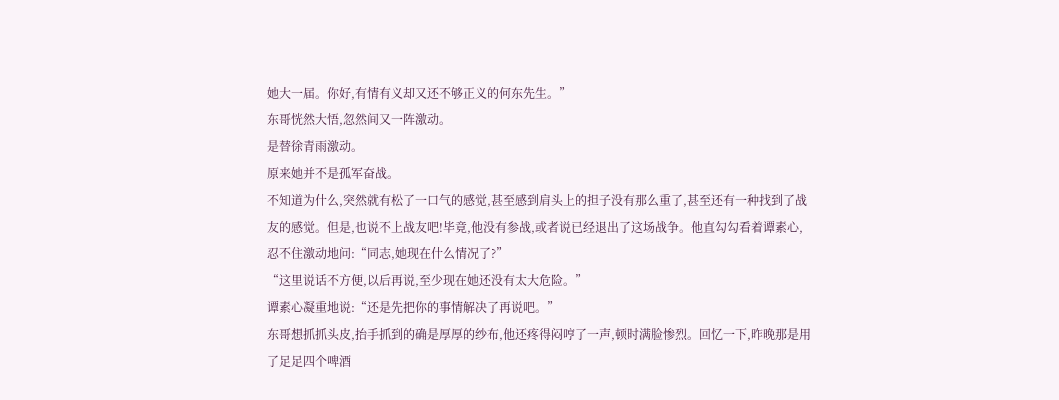她大一届。你好,有情有义却又还不够正义的何东先生。”
东哥恍然大悟,忽然间又一阵激动。
是替徐青雨激动。
原来她并不是孤军奋战。
不知道为什么,突然就有松了一口气的感觉,甚至感到肩头上的担子没有那么重了,甚至还有一种找到了战友的感觉。但是,也说不上战友吧!毕竟,他没有参战,或者说已经退出了这场战争。他直勾勾看着谭素心,忍不住激动地问:“同志,她现在什么情况了?”
“这里说话不方便,以后再说,至少现在她还没有太大危险。”
谭素心凝重地说:“还是先把你的事情解决了再说吧。”
东哥想抓抓头皮,抬手抓到的确是厚厚的纱布,他还疼得闷哼了一声,顿时满脸惨烈。回忆一下,昨晚那是用了足足四个啤酒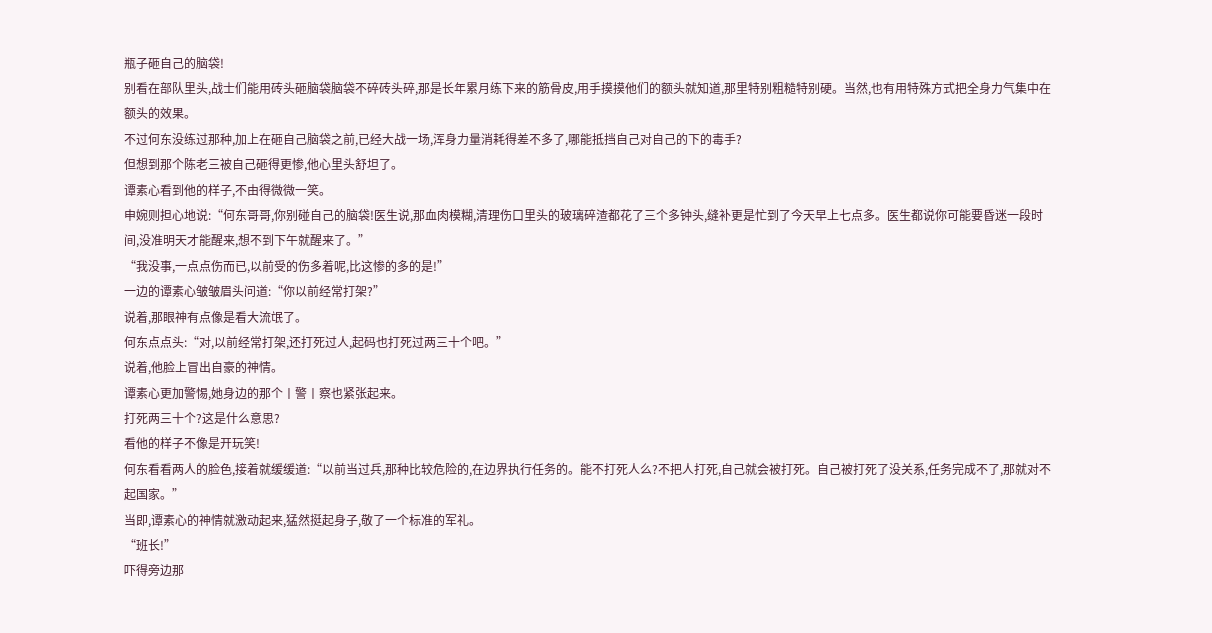瓶子砸自己的脑袋!
别看在部队里头,战士们能用砖头砸脑袋脑袋不碎砖头碎,那是长年累月练下来的筋骨皮,用手摸摸他们的额头就知道,那里特别粗糙特别硬。当然,也有用特殊方式把全身力气集中在额头的效果。
不过何东没练过那种,加上在砸自己脑袋之前,已经大战一场,浑身力量消耗得差不多了,哪能抵挡自己对自己的下的毒手?
但想到那个陈老三被自己砸得更惨,他心里头舒坦了。
谭素心看到他的样子,不由得微微一笑。
申婉则担心地说:“何东哥哥,你别碰自己的脑袋!医生说,那血肉模糊,清理伤口里头的玻璃碎渣都花了三个多钟头,缝补更是忙到了今天早上七点多。医生都说你可能要昏迷一段时间,没准明天才能醒来,想不到下午就醒来了。”
“我没事,一点点伤而已,以前受的伤多着呢,比这惨的多的是!”
一边的谭素心皱皱眉头问道:“你以前经常打架?”
说着,那眼神有点像是看大流氓了。
何东点点头:“对,以前经常打架,还打死过人,起码也打死过两三十个吧。”
说着,他脸上冒出自豪的神情。
谭素心更加警惕,她身边的那个丨警丨察也紧张起来。
打死两三十个?这是什么意思?
看他的样子不像是开玩笑!
何东看看两人的脸色,接着就缓缓道:“以前当过兵,那种比较危险的,在边界执行任务的。能不打死人么?不把人打死,自己就会被打死。自己被打死了没关系,任务完成不了,那就对不起国家。”
当即,谭素心的神情就激动起来,猛然挺起身子,敬了一个标准的军礼。
“班长!”
吓得旁边那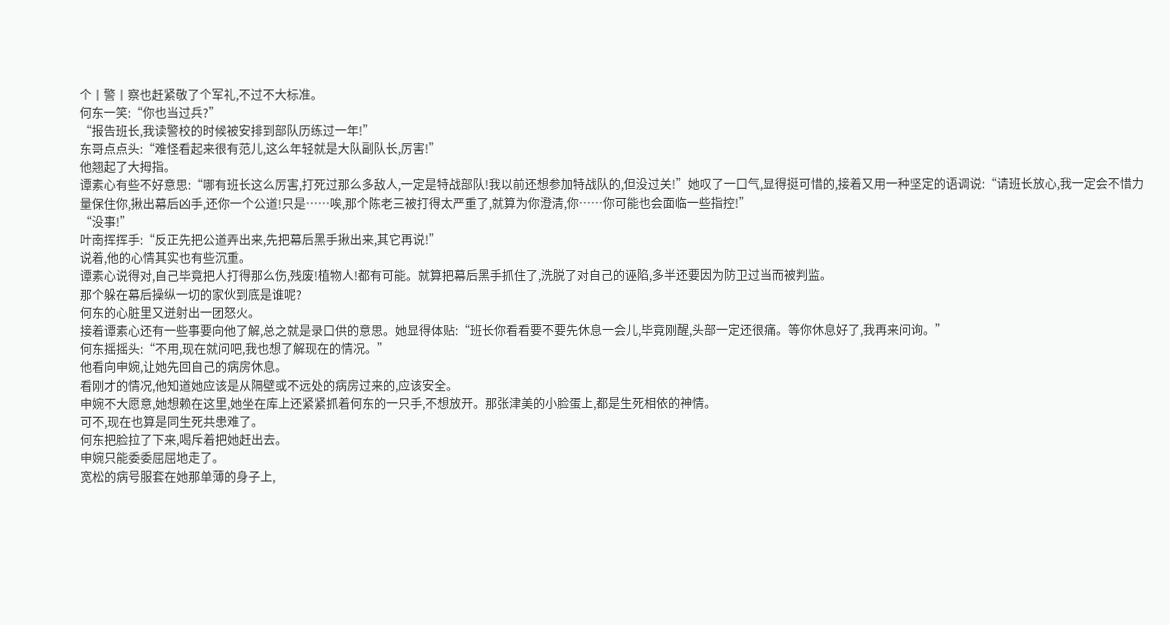个丨警丨察也赶紧敬了个军礼,不过不大标准。
何东一笑:“你也当过兵?”
“报告班长,我读警校的时候被安排到部队历练过一年!”
东哥点点头:“难怪看起来很有范儿,这么年轻就是大队副队长,厉害!”
他翘起了大拇指。
谭素心有些不好意思:“哪有班长这么厉害,打死过那么多敌人,一定是特战部队!我以前还想参加特战队的,但没过关!”她叹了一口气,显得挺可惜的,接着又用一种坚定的语调说:“请班长放心,我一定会不惜力量保住你,揪出幕后凶手,还你一个公道!只是……唉,那个陈老三被打得太严重了,就算为你澄清,你……你可能也会面临一些指控!”
“没事!”
叶南挥挥手:“反正先把公道弄出来,先把幕后黑手揪出来,其它再说!”
说着,他的心情其实也有些沉重。
谭素心说得对,自己毕竟把人打得那么伤,残废!植物人!都有可能。就算把幕后黑手抓住了,洗脱了对自己的诬陷,多半还要因为防卫过当而被判监。
那个躲在幕后操纵一切的家伙到底是谁呢?
何东的心脏里又迸射出一团怒火。
接着谭素心还有一些事要向他了解,总之就是录口供的意思。她显得体贴:“班长你看看要不要先休息一会儿,毕竟刚醒,头部一定还很痛。等你休息好了,我再来问询。”
何东摇摇头:“不用,现在就问吧,我也想了解现在的情况。”
他看向申婉,让她先回自己的病房休息。
看刚才的情况,他知道她应该是从隔壁或不远处的病房过来的,应该安全。
申婉不大愿意,她想赖在这里,她坐在库上还紧紧抓着何东的一只手,不想放开。那张津美的小脸蛋上,都是生死相依的神情。
可不,现在也算是同生死共患难了。
何东把脸拉了下来,喝斥着把她赶出去。
申婉只能委委屈屈地走了。
宽松的病号服套在她那单薄的身子上,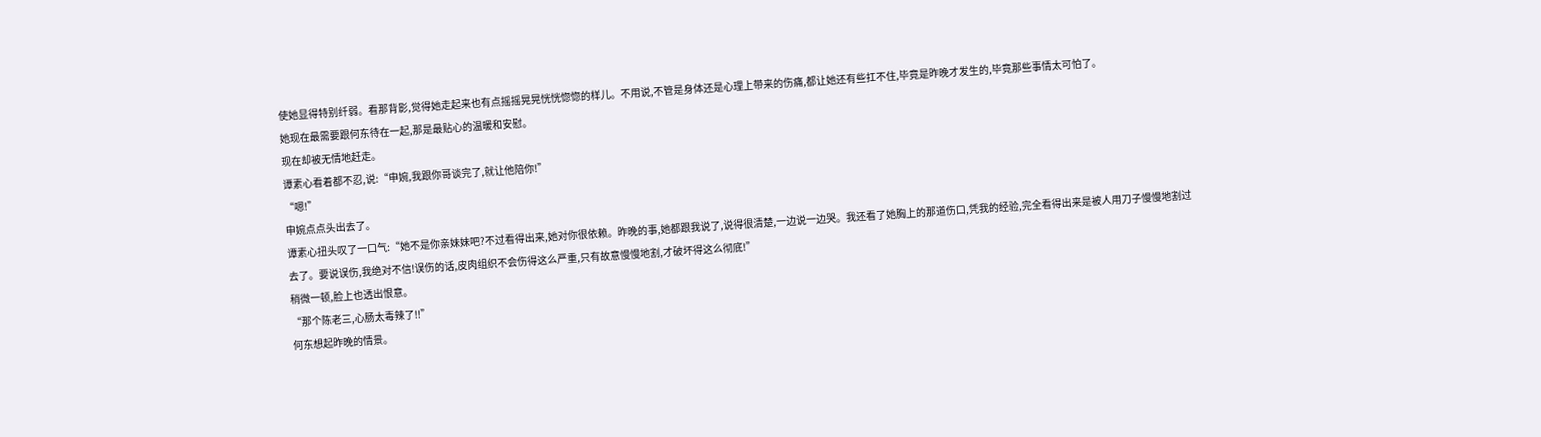使她显得特别纤弱。看那背影,觉得她走起来也有点摇摇晃晃恍恍惚惚的样儿。不用说,不管是身体还是心理上带来的伤痛,都让她还有些扛不住,毕竟是昨晚才发生的,毕竟那些事情太可怕了。
她现在最需要跟何东待在一起,那是最贴心的温暖和安慰。
现在却被无情地赶走。
谭素心看着都不忍,说:“申婉,我跟你哥谈完了,就让他陪你!”
“嗯!”
申婉点点头出去了。
谭素心扭头叹了一口气:“她不是你亲妹妹吧?不过看得出来,她对你很依赖。昨晚的事,她都跟我说了,说得很清楚,一边说一边哭。我还看了她胸上的那道伤口,凭我的经验,完全看得出来是被人用刀子慢慢地割过去了。要说误伤,我绝对不信!误伤的话,皮肉组织不会伤得这么严重,只有故意慢慢地割,才破坏得这么彻底!”
稍微一顿,脸上也透出恨意。
“那个陈老三,心肠太毒辣了!!”
何东想起昨晚的情景。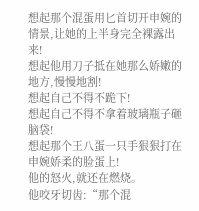想起那个混蛋用匕首切开申婉的情景,让她的上半身完全裸露出来!
想起他用刀子抵在她那么娇嫩的地方,慢慢地割!
想起自己不得不跪下!
想起自己不得不拿着玻璃瓶子砸脑袋!
想起那个王八蛋一只手狠狠打在申婉娇柔的脸蛋上!
他的怒火,就还在燃烧。
他咬牙切齿:“那个混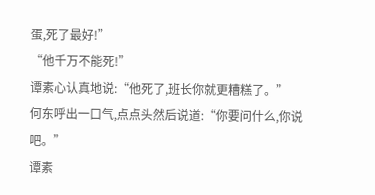蛋,死了最好!”
“他千万不能死!”
谭素心认真地说:“他死了,班长你就更糟糕了。”
何东呼出一口气,点点头然后说道:“你要问什么,你说吧。”
谭素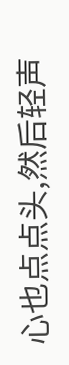心也点点头,然后轻声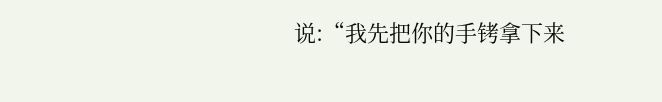说:“我先把你的手铐拿下来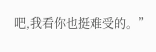吧,我看你也挺难受的。”